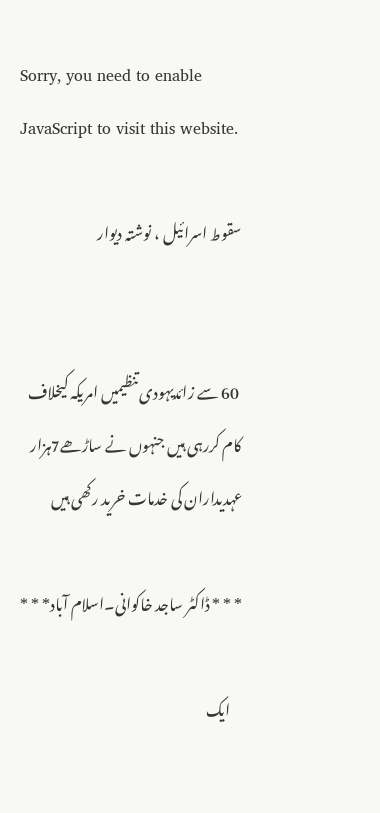Sorry, you need to enable JavaScript to visit this website.

سقوط اسرائیل ، نوشتہ دیوار


 60 سے زائدیہودی تنظیمیں امریکہ کیخلاف کام کررہی ہیں جنہوں نے ساڑھے7ہزار عہدیداران کی خدمات خرید رکھی ہیں

* * * ڈاکٹر ساجد خاکوانی۔اسلام آباد* * *

    ایک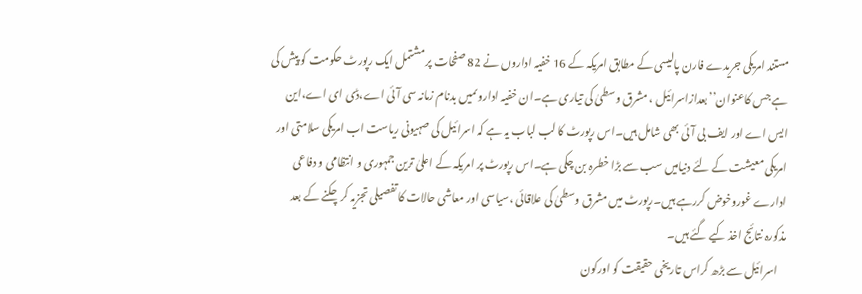مستند امریکی جریدے فارن پالیسی کے مطابق امریکہ کے 16 خفیہ اداروں نے 82 صفحات پر مشتمل ایک رپورٹ حکومت کو پیش کی ہے جس کاعنوان’’بعدازاسرائیل ، مشرق وسطیٰ کی تیاری ہے۔ان خفیہ اداروںمیں بدنام زمانہ سی آئی اے،ڈی ای اے،این ایس اے اور ایف بی آئی بھی شامل ہیں۔اس رپورٹ کا لب لباب یہ ہے کہ اسرائیل کی صہیونی ریاست اب امریکی سلامتی اور امریکی معیشت کے لئے دنیامیں سب سے بڑا خطرہ بن چکی ہے۔اس رپورٹ پر امریکہ کے اعلیٰ ترین جمہوری و انتظامی و دفاعی ادارے غوروخوض کررہے ہیں۔رپورٹ میں مشرق وسطیٰ کی علاقائی ،سیاسی اور معاشی حالات کا تفصیلی تجزیہ کرچکنے کے بعد مذکورہ نتائج اخذ کیے گئے ہیں۔
    اسرائیل سے بڑھ کراس تاریخی حقیقت کو اورکون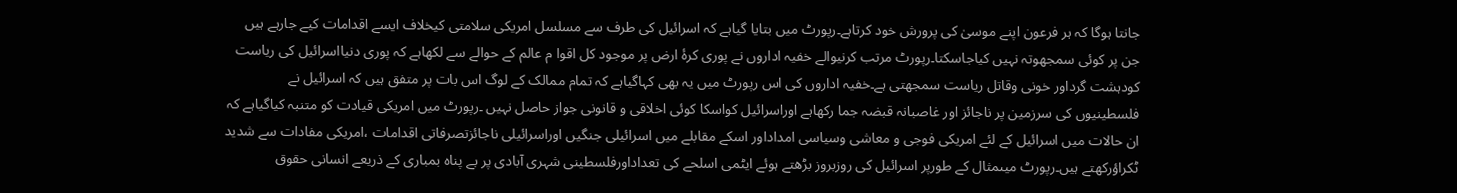جانتا ہوگا کہ ہر فرعون اپنے موسیٰ کی پرورش خود کرتاہے۔رپورٹ میں بتایا گیاہے کہ اسرائیل کی طرف سے مسلسل امریکی سلامتی کیخلاف ایسے اقدامات کیے جارہے ہیں جن پر کوئی سمجھوتہ نہیں کیاجاسکتا۔رپورٹ مرتب کرنیوالے خفیہ اداروں نے پوری کرۂ ارض پر موجود کل اقوا م عالم کے حوالے سے لکھاہے کہ پوری دنیااسرائیل کی ریاست کودہشت گرداور خونی وقاتل ریاست سمجھتی ہے۔خفیہ اداروں کی اس رپورٹ میں یہ بھی کہاگیاہے کہ تمام ممالک کے لوگ اس بات پر متفق ہیں کہ اسرائیل نے فلسطینیوں کی سرزمین پر ناجائز اور غاصبانہ قبضہ جما رکھاہے اوراسرائیل کواسکا کوئی اخلاقی و قانونی جواز حاصل نہیں ۔رپورٹ میں امریکی قیادت کو متنبہ کیاگیاہے کہ ان حالات میں اسرائیل کے لئے امریکی فوجی و معاشی وسیاسی امداداور اسکے مقابلے میں اسرائیلی جنگیں اوراسرائیلی ناجائزتصرفاتی اقدامات ،امریکی مفادات سے شدید ٹکراؤرکھتے ہیں۔رپورٹ میںمثال کے طورپر اسرائیل کی روزبروز بڑھتے ہوئے ایٹمی اسلحے کی تعداداورفلسطینی شہری آبادی پر بے پناہ بمباری کے ذریعے انسانی حقوق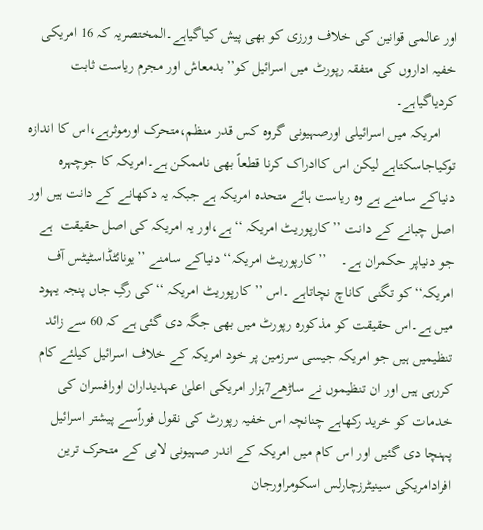اور عالمی قوانین کی خلاف ورزی کو بھی پیش کیاگیاہے۔المختصریہ کہ 16 امریکی خفیہ اداروں کی متفقہ رپورٹ میں اسرائیل کو’’بدمعاش اور مجرم ریاست ثابت کردیاگیاہے۔
    امریکہ میں اسرائیلی اورصہیونی گروہ کس قدر منظم،متحرک اورموثرہے،اس کا اندازہ توکیاجاسکتاہے لیکن اس کاادراک کرنا قطعاً بھی ناممکن ہے۔امریکہ کا جوچہرہ دنیاکے سامنے ہے وہ ریاست ہائے متحدہ امریکہ ہے جبکہ یہ دکھانے کے دانت ہیں اور اصل چبانے کے دانت ’’کارپوریٹ امریکہ ‘‘ہے،اور یہ امریکہ کی اصل حقیقت  ہے جو دنیاپر حکمران ہے۔    ’’کارپوریٹ امریکہ‘‘دنیاکے سامنے ’’یونائٹڈاسٹیٹس آف امریکہ‘‘کو تگنی کاناچ نچاتاہے ۔اس ’’کارپوریٹ امریکہ ‘‘کی رگِ جاں پنجہ یہود میں ہے۔اس حقیقت کو مذکورہ رپورٹ میں بھی جگہ دی گئی ہے کہ 60 سے زائد تنظیمیں ہیں جو امریکہ جیسی سرزمین پر خود امریکہ کے خلاف اسرائیل کیلئے کام کررہی ہیں اور ان تنظیموں نے ساڑھے7ہزار امریکی اعلیٰ عہدیداران اورافسران کی خدمات کو خرید رکھاہے چنانچہ اس خفیہ رپورٹ کی نقول فوراًسے پیشتر اسرائیل پہنچا دی گئیں اور اس کام میں امریکہ کے اندر صہیونی لابی کے متحرک ترین افرادامریکی سینیٹرزچارلس اسکومراورجان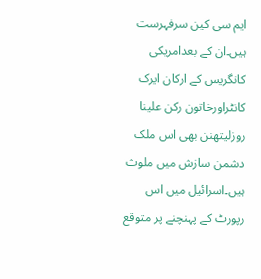ایم سی کین سرفہرست ہیں۔ان کے بعدامریکی کانگریس کے ارکان ایرک کانٹراورخاتون رکن علینا روزلیتھنن بھی اس ملک دشمن سازش میں ملوث ہیں۔اسرائیل میں اس رپورٹ کے پہنچنے پر متوقع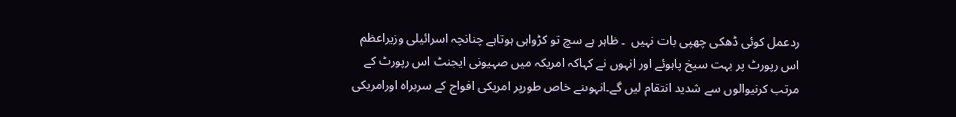ردعمل کوئی ڈھکی چھپی بات نہیں  ۔ ظاہر ہے سچ تو کڑواہی ہوتاہے چنانچہ اسرائیلی وزیراعظم اس رپورٹ پر بہت سیخ پاہوئے اور انہوں نے کہاکہ امریکہ میں صہیونی ایجنٹ اس رپورٹ کے مرتب کرنیوالوں سے شدید انتقام لیں گے۔انہوںنے خاص طورپر امریکی افواج کے سربراہ اورامریکی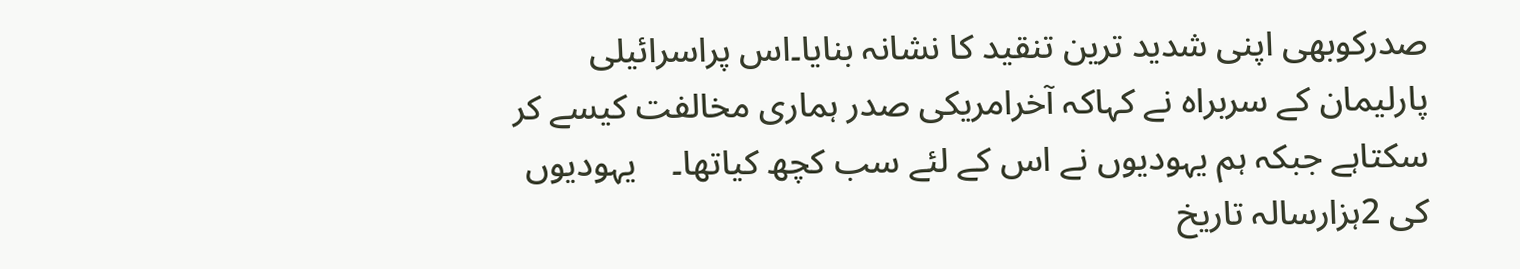صدرکوبھی اپنی شدید ترین تنقید کا نشانہ بنایا۔اس پراسرائیلی پارلیمان کے سربراہ نے کہاکہ آخرامریکی صدر ہماری مخالفت کیسے کر سکتاہے جبکہ ہم یہودیوں نے اس کے لئے سب کچھ کیاتھا۔    یہودیوں کی 2ہزارسالہ تاریخ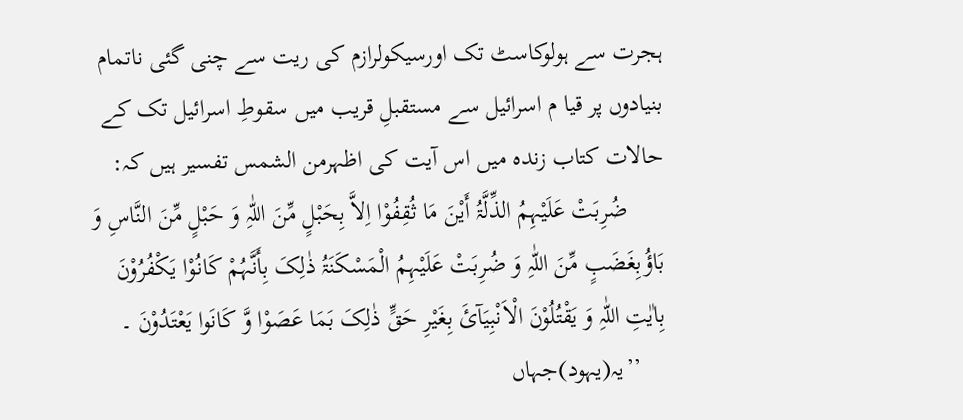ہجرت سے ہولوکاسٹ تک اورسیکولرازم کی ریت سے چنی گئی ناتمام بنیادوں پر قیا م اسرائیل سے مستقبلِ قریب میں سقوطِ اسرائیل تک کے حالات کتاب زندہ میں اس آیت کی اظہرمن الشمس تفسیر ہیں کہ:
      ضُرِبَتْ عَلَیْہِمُ الذِّلَّۃُ أَیْنَ مَا ثُقِفُوْا اِلاَّ بِحَبْلٍ مِّنَ اللّٰہِ وَ حَبْلٍ مِّنَ النَّاسِ وَ بَاؤُبِغَضَبٍ مِّنَ اللّٰہِ وَ ضُرِبَتْ عَلَیْہِمُ الْمَسْکَنَۃُ ذٰلِکَ بِأَنَّہُمْ کَانُوْا یَکْفُرُوْنَ بِاٰیٰتِ اللّٰہِ وَ یَقْتُلُوْنَ الْاَنْبِیَآئَ بِغَیْرِ حَقٍّ ذٰلِکَ بَمَا عَصَوْا وَّ کَانَوا یَعْتَدُوْنَ ۔
    ’’یہ(یہود)جہاں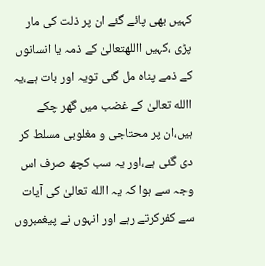کہیں بھی پائے گئے ان پر ذلت کی مار پڑی ،کہیں االلهتعالیٰ کے ذمہ یا انسانوں کے ذمے پناہ مل گئی تویہ اور بات ہے،یہ االله تعالیٰ کے غضب میں گھر چکے ہیں،ان پر محتاجی و مغلوبی مسلط کر دی گئی ہے،اور یہ سب کچھ صرف اس وجہ سے ہوا کہ یہ االله تعالیٰ کی آیات سے کفرکرتے رہے اور انہوں نے پیغمبروں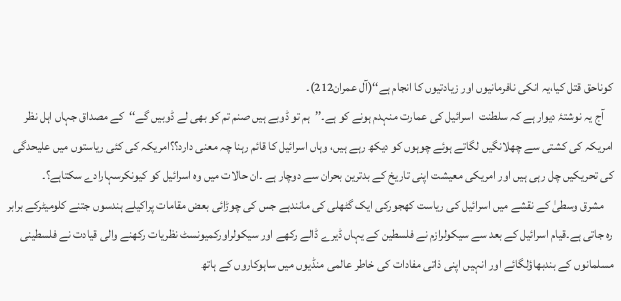کوناحق قتل کیا،یہ انکی نافرمانیوں اور زیادتیوں کا انجام ہے‘‘(آل عمران212)۔
    آج یہ نوشتۂ دیوار ہے کہ سلطنت  اسرائیل کی عمارت منہدم ہونے کو ہے۔’’ہم تو ڈوبے ہیں صنم تم کو بھی لے ڈوبیں گے‘‘کے مصداق جہاں اہل نظر امریکہ کی کشتی سے چھلانگیں لگاتے ہوئے چوہوں کو دیکھ رہے ہیں، وہاں اسرائیل کا قائم رہنا چہ معنی دارد؟؟امریکہ کی کئی ریاستوں میں علیحدگی کی تحریکیں چل رہی ہیں اور امریکی معیشت اپنی تاریخ کے بدترین بحران سے دوچار ہے ۔ان حالات میں وہ اسرائیل کو کیونکرسہارادے سکتاہے؟۔
    مشرق وسطیٰ کے نقشے میں اسرائیل کی ریاست کھجورکی ایک گٹھلی کی مانندہے جس کی چوڑائی بعض مقامات پراکیلے ہندسوں جتنے کلومیٹرکے برابر رہ جاتی ہے۔قیام اسرائیل کے بعد سے سیکولرازم نے فلسطین کے یہاں ڈیرے ڈالے رکھے اور سیکولراورکمیونسٹ نظریات رکھنے والی قیادت نے فلسطینی مسلمانوں کے بندبھاؤلگائے اور انہیں اپنی ذاتی مفادات کی خاطر عالمی منڈیوں میں ساہوکاروں کے ہاتھ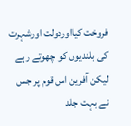فروخت کیااوردولت اورشہرت کی بلندیوں کو چھوتے رہے لیکن آفرین اس قوم پر جس نے بہت جلد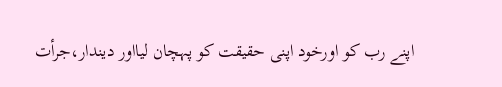اپنے رب کو اورخود اپنی حقیقت کو پہچان لیااور دیندار،جرأت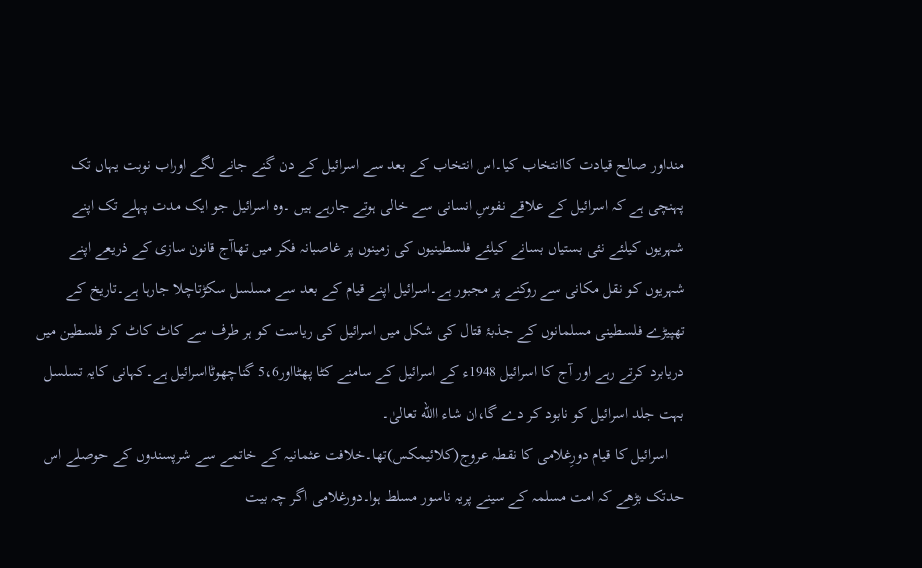منداور صالح قیادت کاانتخاب کیا۔اس انتخاب کے بعد سے اسرائیل کے دن گنے جانے لگے اوراب نوبت یہاں تک پہنچی ہے کہ اسرائیل کے علاقے نفوسِ انسانی سے خالی ہوتے جارہے ہیں ۔وہ اسرائیل جو ایک مدت پہلے تک اپنے شہریوں کیلئے نئی بستیاں بسانے کیلئے فلسطینیوں کی زمینوں پر غاصبانہ فکر میں تھاآج قانون سازی کے ذریعے اپنے شہریوں کو نقل مکانی سے روکنے پر مجبور ہے۔اسرائیل اپنے قیام کے بعد سے مسلسل سکڑتاچلا جارہا ہے۔تاریخ کے تھپیڑے فلسطینی مسلمانوں کے جذبۂ قتال کی شکل میں اسرائیل کی ریاست کو ہر طرف سے کاٹ کاٹ کر فلسطین میں دریابرد کرتے رہے اور آج کا اسرائیل 1948ء کے اسرائیل کے سامنے کٹا پھٹااور5،6 گناچھوٹااسرائیل ہے۔کہانی کایہ تسلسل بہت جلد اسرائیل کو نابود کر دے گا،ان شاء االله تعالیٰ۔
    اسرائیل کا قیام دورِغلامی کا نقطہ عروج(کلائیمکس)تھا۔خلافت عثمانیہ کے خاتمے سے شرپسندوں کے حوصلے اس حدتک بڑھے کہ امت مسلمہ کے سینے پریہ ناسور مسلط ہوا۔دورغلامی اگر چہ بیت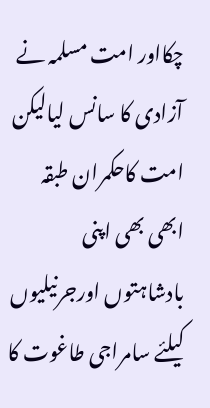چکااور امت مسلمہ نے آزادی کا سانس لیالیکن امت کاحکمران طبقہ ابھی بھی اپنی بادشاہتوں اورجرنیلیوں کیلئے سامراجی طاغوت کا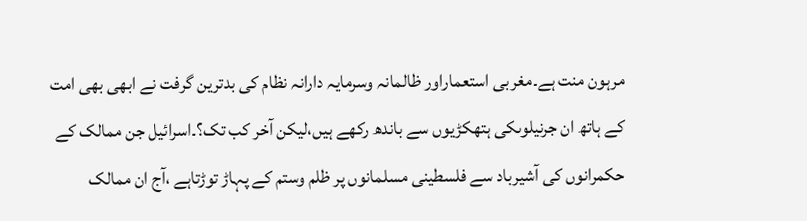مرہون منت ہے۔مغربی استعماراور ظالمانہ وسرمایہ دارانہ نظام کی بدترین گرفت نے ابھی بھی امت کے ہاتھ ان جرنیلوںکی ہتھکڑیوں سے باندھ رکھے ہیں،لیکن آخر کب تک؟۔اسرائیل جن ممالک کے حکمرانوں کی آشیرباد سے فلسطینی مسلمانوں پر ظلم وستم کے پہاڑ توڑتاہے ،آج ان ممالک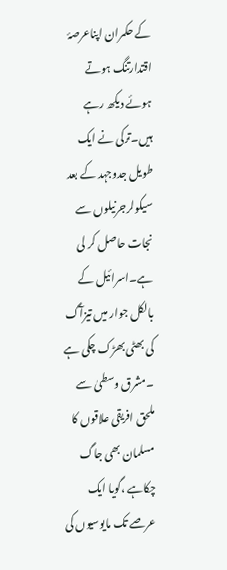کے حکمران اپناعرصۂ اقتدارتنگ ہوتے ہوئے دیکھ رہے ہیں۔ترکی نے ایک طویل جدوجہد کے بعد سیکولرجرنیلوں سے نجات حاصل کر لی ہے۔اسرائیل کے بالکل جوار میں تیزآگ کی بھٹی بھڑک چکی ہے ۔مشرق وسطیٰ سے ملحق افریقی علاقوں کا مسلمان بھی جاگ چکاہے ،گویا ایک عرصے تک مایوسیوں کی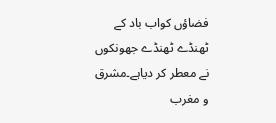فضاؤں کواب باد کے ٹھنڈے ٹھنڈے جھونکوں نے معطر کر دیاہے۔مشرق و مغرب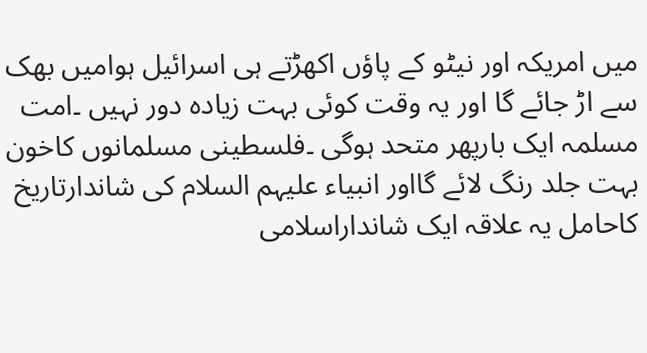میں امریکہ اور نیٹو کے پاؤں اکھڑتے ہی اسرائیل ہوامیں بھک سے اڑ جائے گا اور یہ وقت کوئی بہت زیادہ دور نہیں ۔امت مسلمہ ایک بارپھر متحد ہوگی ۔فلسطینی مسلمانوں کاخون بہت جلد رنگ لائے گااور انبیاء علیہم السلام کی شاندارتاریخ کاحامل یہ علاقہ ایک شانداراسلامی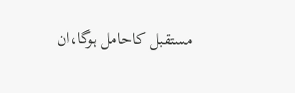مستقبل کاحامل ہوگا،ان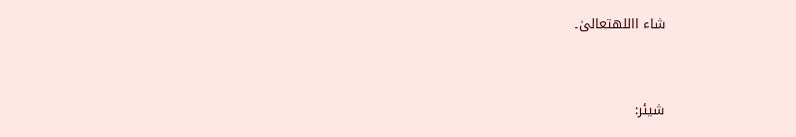شاء االلهتعالیٰ۔


شیئر: